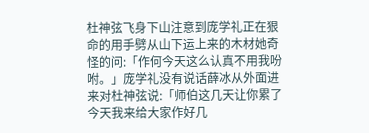杜神弦飞身下山注意到庞学礼正在狠命的用手劈从山下运上来的木材她奇怪的问:「作何今天这么认真不用我吩咐。」庞学礼没有说话薛冰从外面进来对杜神弦说:「师伯这几天让你累了今天我来给大家作好几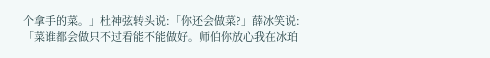个拿手的菜。」杜神弦转头说:「你还会做菜?」薛冰笑说:「菜谁都会做只不过看能不能做好。师伯你放心我在冰珀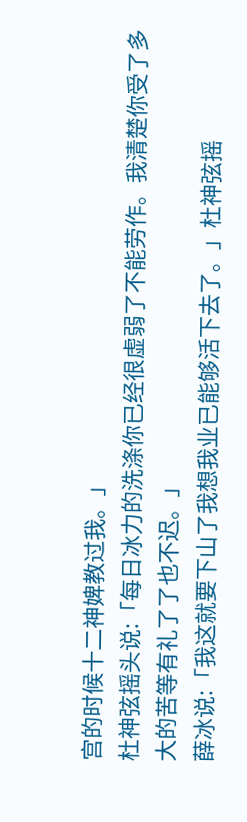宫的时候十二神婢教过我。」
杜神弦摇头说:「每日冰力的洗涤你已经很虚弱了不能劳作。我清楚你受了多大的苦等有礼了了也不迟。」
薛冰说:「我这就要下山了我想我业已能够活下去了。」杜神弦摇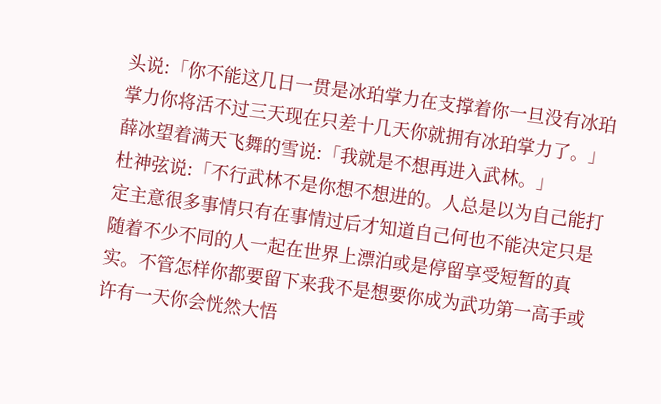头说:「你不能这几日一贯是冰珀掌力在支撑着你一旦没有冰珀掌力你将活不过三天现在只差十几天你就拥有冰珀掌力了。」
薛冰望着满天飞舞的雪说:「我就是不想再进入武林。」
杜神弦说:「不行武林不是你想不想进的。人总是以为自己能打定主意很多事情只有在事情过后才知道自己何也不能决定只是随着不少不同的人一起在世界上漂泊或是停留享受短暂的真实。不管怎样你都要留下来我不是想要你成为武功第一高手或许有一天你会恍然大悟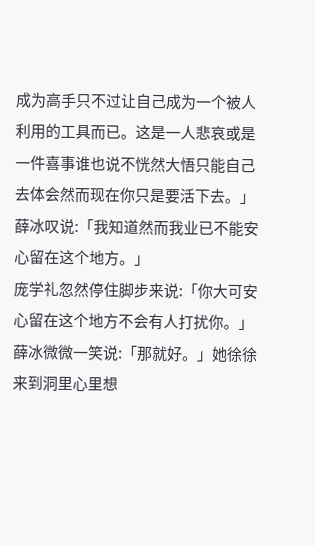成为高手只不过让自己成为一个被人利用的工具而已。这是一人悲哀或是一件喜事谁也说不恍然大悟只能自己去体会然而现在你只是要活下去。」
薛冰叹说:「我知道然而我业已不能安心留在这个地方。」
庞学礼忽然停住脚步来说:「你大可安心留在这个地方不会有人打扰你。」薛冰微微一笑说:「那就好。」她徐徐来到洞里心里想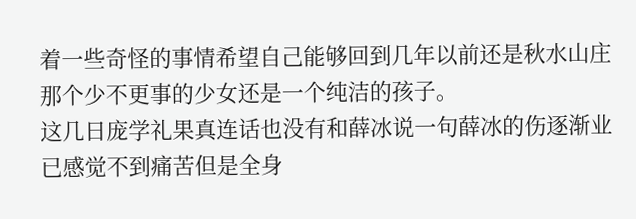着一些奇怪的事情希望自己能够回到几年以前还是秋水山庄那个少不更事的少女还是一个纯洁的孩子。
这几日庞学礼果真连话也没有和薛冰说一句薛冰的伤逐渐业已感觉不到痛苦但是全身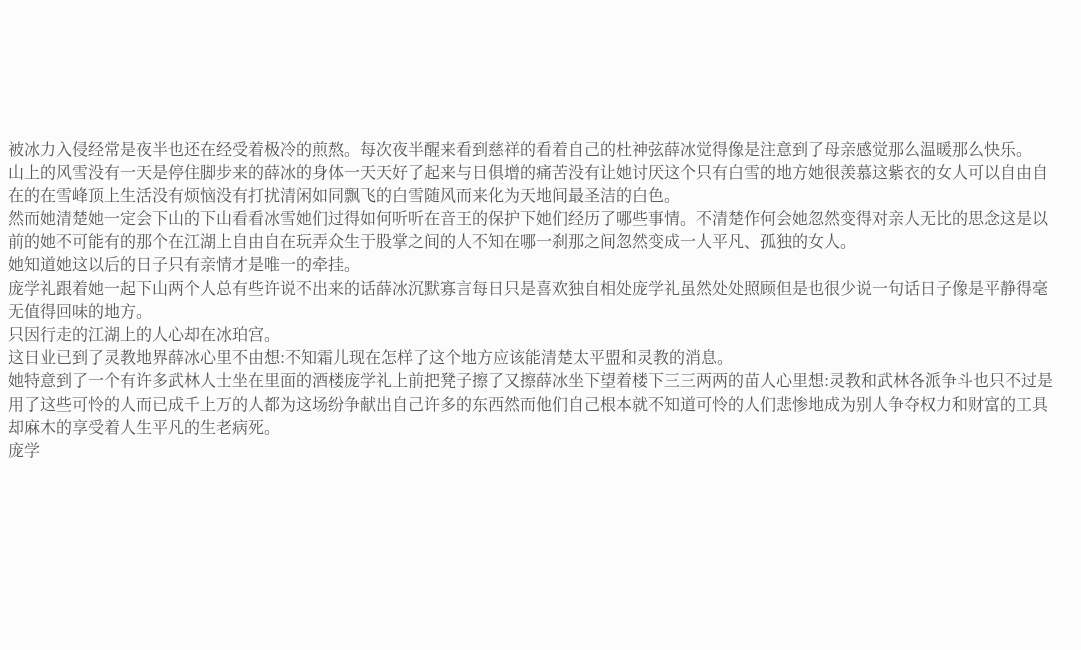被冰力入侵经常是夜半也还在经受着极冷的煎熬。每次夜半醒来看到慈祥的看着自己的杜神弦薛冰觉得像是注意到了母亲感觉那么温暖那么快乐。
山上的风雪没有一天是停住脚步来的薛冰的身体一天天好了起来与日俱增的痛苦没有让她讨厌这个只有白雪的地方她很羡慕这紫衣的女人可以自由自在的在雪峰顶上生活没有烦恼没有打扰清闲如同飘飞的白雪随风而来化为天地间最圣洁的白色。
然而她清楚她一定会下山的下山看看冰雪她们过得如何听听在音王的保护下她们经历了哪些事情。不清楚作何会她忽然变得对亲人无比的思念这是以前的她不可能有的那个在江湖上自由自在玩弄众生于股掌之间的人不知在哪一刹那之间忽然变成一人平凡、孤独的女人。
她知道她这以后的日子只有亲情才是唯一的牵挂。
庞学礼跟着她一起下山两个人总有些许说不出来的话薛冰沉默寡言每日只是喜欢独自相处庞学礼虽然处处照顾但是也很少说一句话日子像是平静得毫无值得回味的地方。
只因行走的江湖上的人心却在冰珀宫。
这日业已到了灵教地界薛冰心里不由想:不知霜儿现在怎样了这个地方应该能清楚太平盟和灵教的消息。
她特意到了一个有许多武林人士坐在里面的酒楼庞学礼上前把凳子擦了又擦薛冰坐下望着楼下三三两两的苗人心里想:灵教和武林各派争斗也只不过是用了这些可怜的人而已成千上万的人都为这场纷争献出自己许多的东西然而他们自己根本就不知道可怜的人们悲惨地成为别人争夺权力和财富的工具却麻木的享受着人生平凡的生老病死。
庞学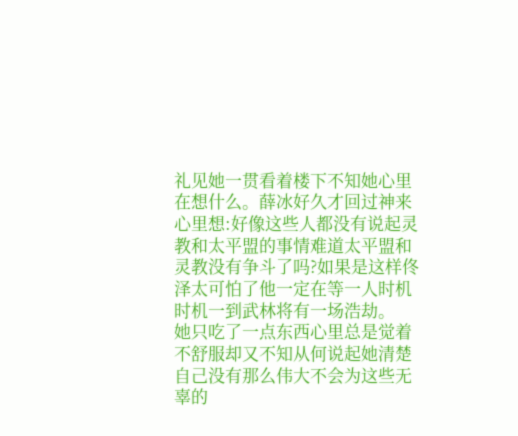礼见她一贯看着楼下不知她心里在想什么。薛冰好久才回过神来心里想:好像这些人都没有说起灵教和太平盟的事情难道太平盟和灵教没有争斗了吗?如果是这样佟泽太可怕了他一定在等一人时机时机一到武林将有一场浩劫。
她只吃了一点东西心里总是觉着不舒服却又不知从何说起她清楚自己没有那么伟大不会为这些无辜的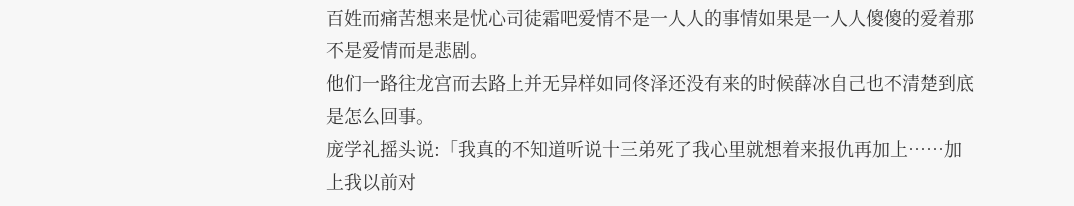百姓而痛苦想来是忧心司徒霜吧爱情不是一人人的事情如果是一人人傻傻的爱着那不是爱情而是悲剧。
他们一路往龙宫而去路上并无异样如同佟泽还没有来的时候薛冰自己也不清楚到底是怎么回事。
庞学礼摇头说:「我真的不知道听说十三弟死了我心里就想着来报仇再加上……加上我以前对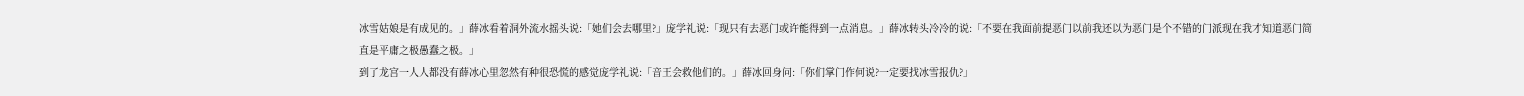冰雪姑娘是有成见的。」薛冰看着洞外流水摇头说:「她们会去哪里?」庞学礼说:「现只有去恶门或许能得到一点消息。」薛冰转头冷冷的说:「不要在我面前提恶门以前我还以为恶门是个不错的门派现在我才知道恶门简直是平庸之极愚蠢之极。」
到了龙宫一人人都没有薛冰心里忽然有种很恐慌的感觉庞学礼说:「音王会救他们的。」薛冰回身问:「你们掌门作何说?一定要找冰雪报仇?」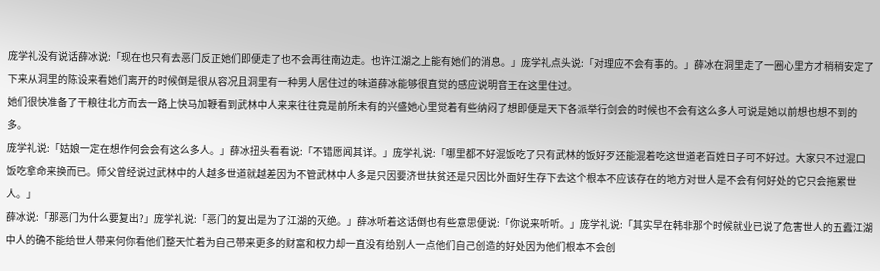庞学礼没有说话薛冰说:「现在也只有去恶门反正她们即便走了也不会再往南边走。也许江湖之上能有她们的消息。」庞学礼点头说:「对理应不会有事的。」薛冰在洞里走了一圈心里方才稍稍安定了下来从洞里的陈设来看她们离开的时候倒是很从容况且洞里有一种男人居住过的味道薛冰能够很直觉的感应说明音王在这里住过。
她们很快准备了干粮往北方而去一路上快马加鞭看到武林中人来来往往竟是前所未有的兴盛她心里觉着有些纳闷了想即便是天下各派举行剑会的时候也不会有这么多人可说是她以前想也想不到的多。
庞学礼说:「姑娘一定在想作何会会有这么多人。」薛冰扭头看看说:「不错愿闻其详。」庞学礼说:「哪里都不好混饭吃了只有武林的饭好歹还能混着吃这世道老百姓日子可不好过。大家只不过混口饭吃拿命来换而已。师父曾经说过武林中的人越多世道就越差因为不管武林中人多是只因要济世扶贫还是只因比外面好生存下去这个根本不应该存在的地方对世人是不会有何好处的它只会拖累世人。」
薛冰说:「那恶门为什么要复出?」庞学礼说:「恶门的复出是为了江湖的灭绝。」薛冰听着这话倒也有些意思便说:「你说来听听。」庞学礼说:「其实早在韩非那个时候就业已说了危害世人的五蠹江湖中人的确不能给世人带来何你看他们整天忙着为自己带来更多的财富和权力却一直没有给别人一点他们自己创造的好处因为他们根本不会创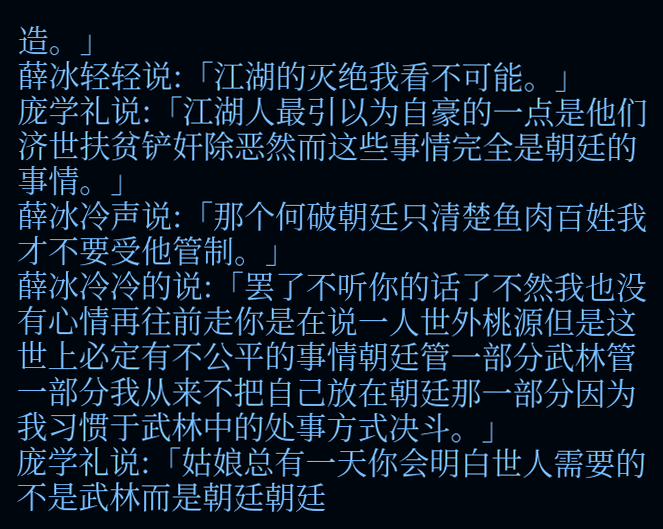造。」
薛冰轻轻说:「江湖的灭绝我看不可能。」
庞学礼说:「江湖人最引以为自豪的一点是他们济世扶贫铲奸除恶然而这些事情完全是朝廷的事情。」
薛冰冷声说:「那个何破朝廷只清楚鱼肉百姓我才不要受他管制。」
薛冰冷冷的说:「罢了不听你的话了不然我也没有心情再往前走你是在说一人世外桃源但是这世上必定有不公平的事情朝廷管一部分武林管一部分我从来不把自己放在朝廷那一部分因为我习惯于武林中的处事方式决斗。」
庞学礼说:「姑娘总有一天你会明白世人需要的不是武林而是朝廷朝廷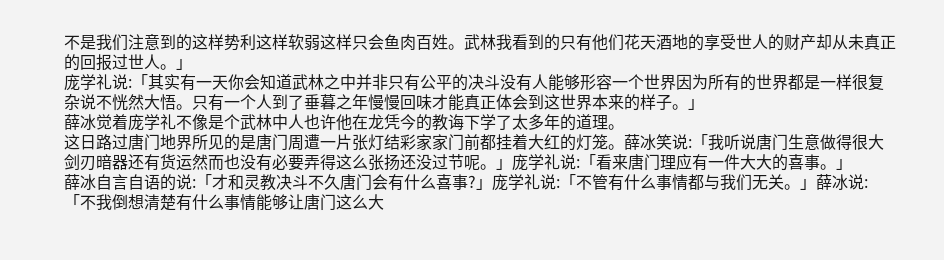不是我们注意到的这样势利这样软弱这样只会鱼肉百姓。武林我看到的只有他们花天酒地的享受世人的财产却从未真正的回报过世人。」
庞学礼说:「其实有一天你会知道武林之中并非只有公平的决斗没有人能够形容一个世界因为所有的世界都是一样很复杂说不恍然大悟。只有一个人到了垂暮之年慢慢回味才能真正体会到这世界本来的样子。」
薛冰觉着庞学礼不像是个武林中人也许他在龙凭今的教诲下学了太多年的道理。
这日路过唐门地界所见的是唐门周遭一片张灯结彩家家门前都挂着大红的灯笼。薛冰笑说:「我听说唐门生意做得很大剑刃暗器还有货运然而也没有必要弄得这么张扬还没过节呢。」庞学礼说:「看来唐门理应有一件大大的喜事。」
薛冰自言自语的说:「才和灵教决斗不久唐门会有什么喜事?」庞学礼说:「不管有什么事情都与我们无关。」薛冰说:「不我倒想清楚有什么事情能够让唐门这么大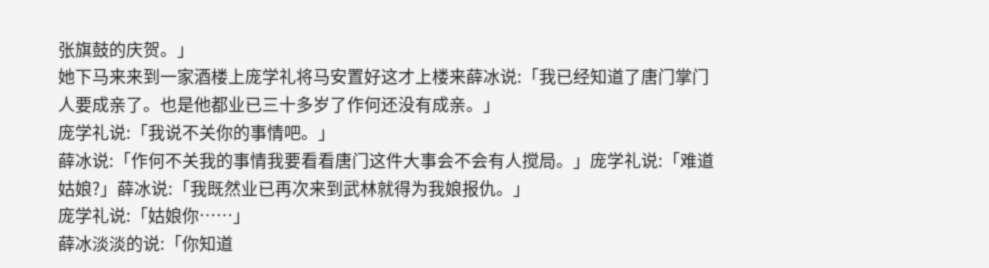张旗鼓的庆贺。」
她下马来来到一家酒楼上庞学礼将马安置好这才上楼来薛冰说:「我已经知道了唐门掌门人要成亲了。也是他都业已三十多岁了作何还没有成亲。」
庞学礼说:「我说不关你的事情吧。」
薛冰说:「作何不关我的事情我要看看唐门这件大事会不会有人搅局。」庞学礼说:「难道姑娘?」薛冰说:「我既然业已再次来到武林就得为我娘报仇。」
庞学礼说:「姑娘你……」
薛冰淡淡的说:「你知道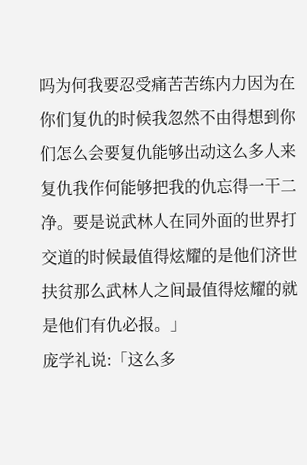吗为何我要忍受痛苦苦练内力因为在你们复仇的时候我忽然不由得想到你们怎么会要复仇能够出动这么多人来复仇我作何能够把我的仇忘得一干二净。要是说武林人在同外面的世界打交道的时候最值得炫耀的是他们济世扶贫那么武林人之间最值得炫耀的就是他们有仇必报。」
庞学礼说:「这么多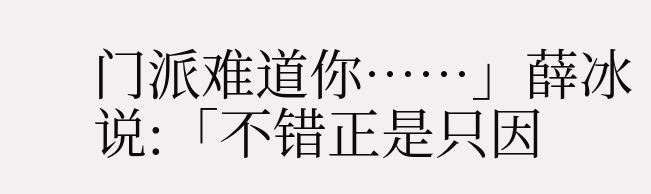门派难道你……」薛冰说:「不错正是只因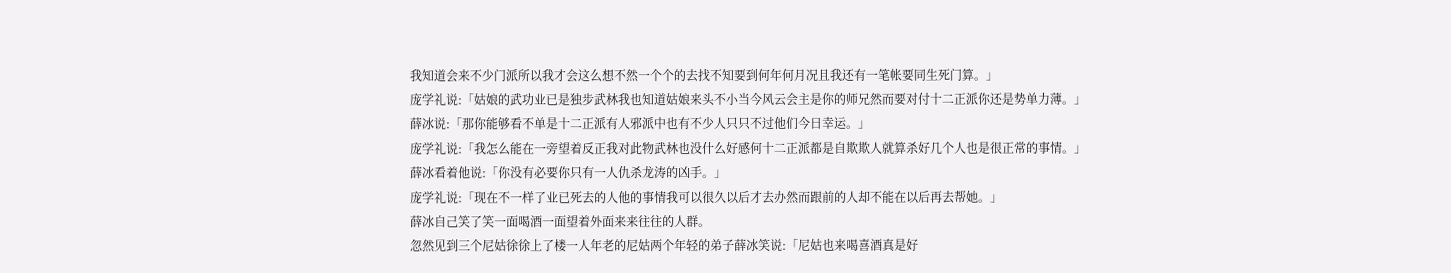我知道会来不少门派所以我才会这么想不然一个个的去找不知要到何年何月况且我还有一笔帐要同生死门算。」
庞学礼说:「姑娘的武功业已是独步武林我也知道姑娘来头不小当今风云会主是你的师兄然而要对付十二正派你还是势单力薄。」
薛冰说:「那你能够看不单是十二正派有人邪派中也有不少人只只不过他们今日幸运。」
庞学礼说:「我怎么能在一旁望着反正我对此物武林也没什么好感何十二正派都是自欺欺人就算杀好几个人也是很正常的事情。」
薛冰看着他说:「你没有必要你只有一人仇杀龙涛的凶手。」
庞学礼说:「现在不一样了业已死去的人他的事情我可以很久以后才去办然而跟前的人却不能在以后再去帮她。」
薛冰自己笑了笑一面喝酒一面望着外面来来往往的人群。
忽然见到三个尼姑徐徐上了楼一人年老的尼姑两个年轻的弟子薛冰笑说:「尼姑也来喝喜酒真是好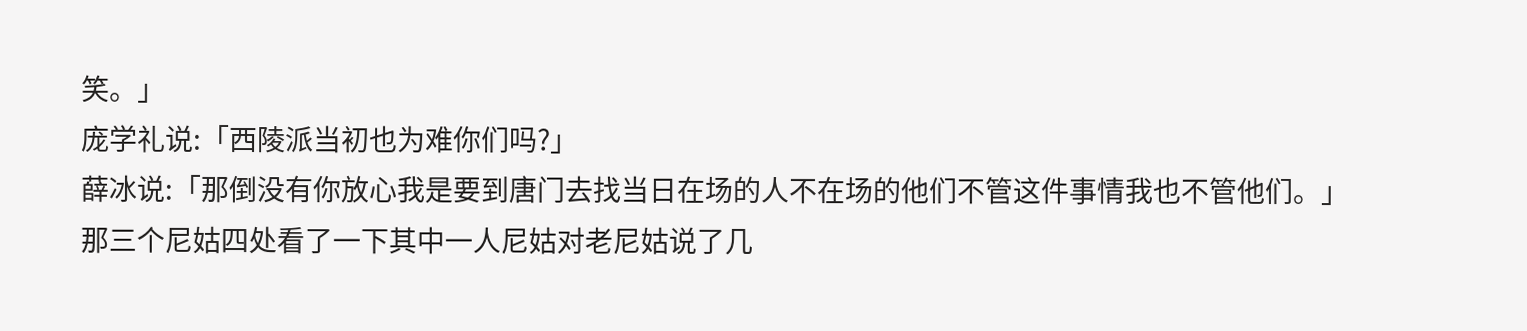笑。」
庞学礼说:「西陵派当初也为难你们吗?」
薛冰说:「那倒没有你放心我是要到唐门去找当日在场的人不在场的他们不管这件事情我也不管他们。」
那三个尼姑四处看了一下其中一人尼姑对老尼姑说了几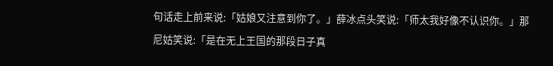句话走上前来说:「姑娘又注意到你了。」薛冰点头笑说:「师太我好像不认识你。」那尼姑笑说:「是在无上王国的那段日子真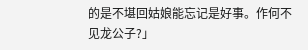的是不堪回姑娘能忘记是好事。作何不见龙公子?」